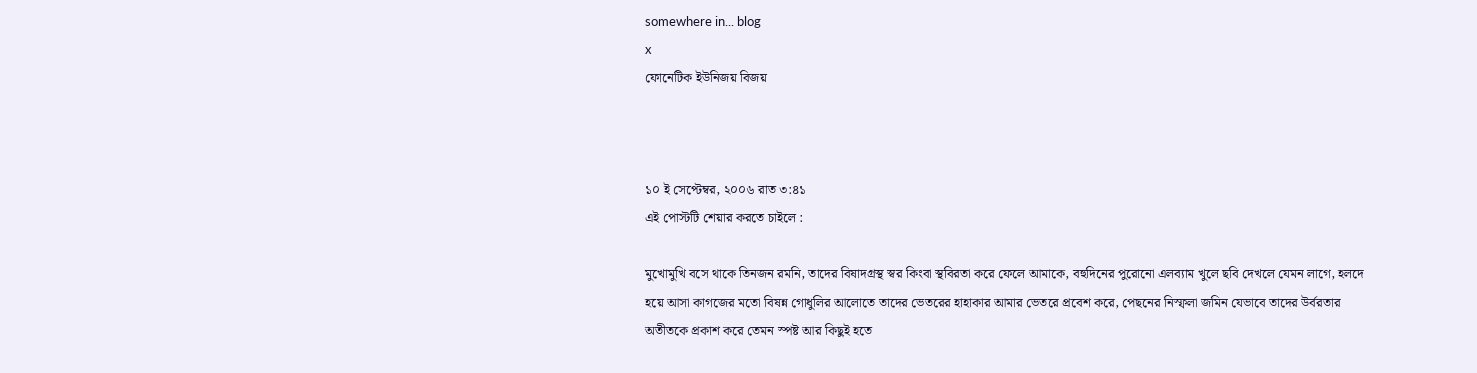somewhere in... blog
x
ফোনেটিক ইউনিজয় বিজয়



১০ ই সেপ্টেম্বর, ২০০৬ রাত ৩:৪১
এই পোস্টটি শেয়ার করতে চাইলে :

মুখোমুখি বসে থাকে তিনজন রমনি, তাদের বিষাদগ্রস্থ স্বর কিংবা স্থবিরতা করে ফেলে আমাকে, বহুদিনের পুরোনো এলব্যাম খুলে ছবি দেখলে যেমন লাগে, হলদে হয়ে আসা কাগজের মতো বিষন্ন গোধুলির আলোতে তাদের ভেতরের হাহাকার আমার ভেতরে প্রবেশ করে, পেছনের নিস্ফলা জমিন যেভাবে তাদের উর্বরতার অতীতকে প্রকাশ করে তেমন স্পষ্ট আর কিছুই হতে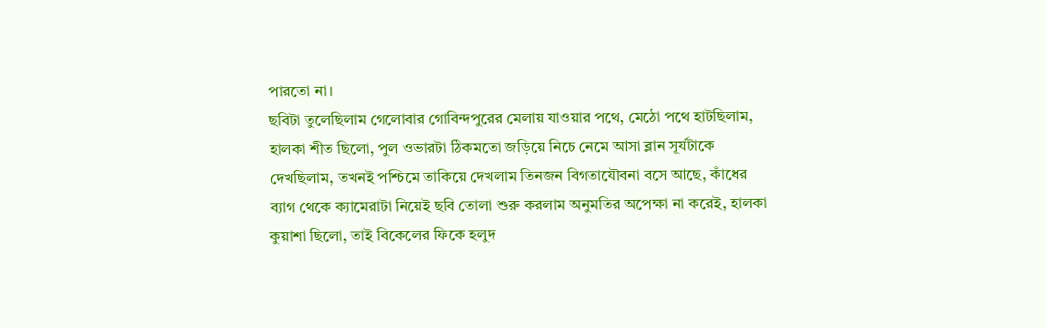পারতো না।
ছবিটা তুলেছিলাম গেলোবার গোবিন্দপুরের মেলায় যাওয়ার পথে, মেঠো পথে হাটছিলাম, হালকা শীত ছিলো, পুল ওভারটা ঠিকমতো জড়িয়ে নিচে নেমে আসা ব্লান সূর্যটাকে দেখছিলাম, তখনই পশ্চিমে তাকিয়ে দেখলাম তিনজন বিগতাযৌবনা বসে আছে, কাঁধের ব্যাগ থেকে ক্যামেরাটা নিয়েই ছবি তোলা শুরু করলাম অনুমতির অপেক্ষা না করেই, হালকা কুয়াশা ছিলো, তাই বিকেলের ফিকে হলুদ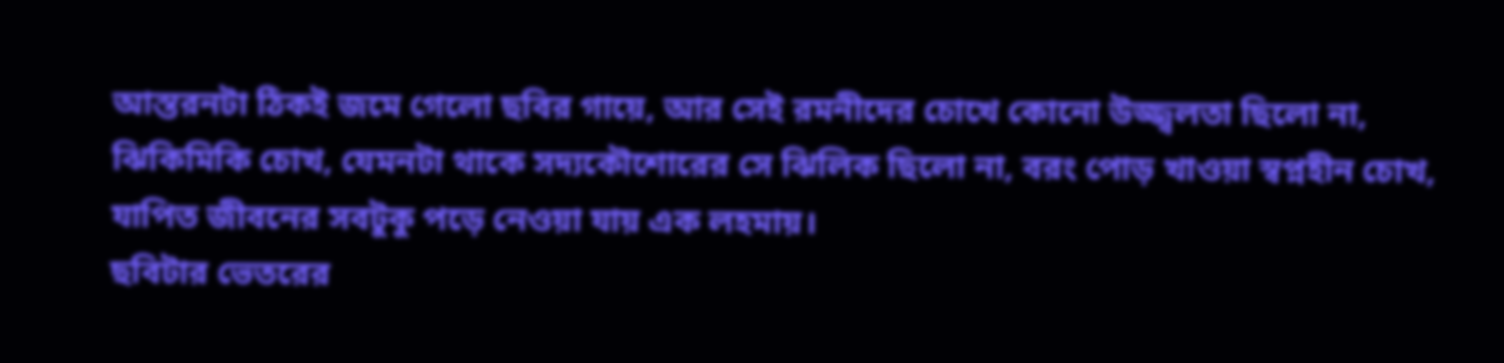আস্তরনটা ঠিকই জমে গেলো ছবির গায়ে, আর সেই রমনীদের চোখে কোনো উজ্জ্বলতা ছিলো না, ঝিকিমিকি চোখ, যেমনটা থাকে সদ্যকৌশোরের সে ঝিলিক ছিলো না, বরং পোড় খাওয়া স্বপ্নহীন চোখ, যাপিত জীবনের সবটুকু পড়ে নেওয়া যায় এক লহমায়।
ছবিটার ভেতরের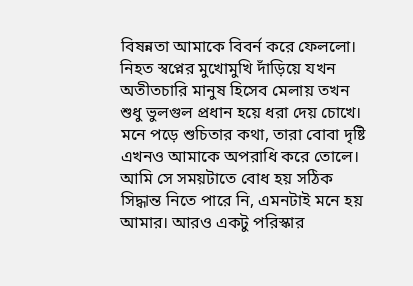বিষন্নতা আমাকে বিবর্ন করে ফেললো।
নিহত স্বপ্নের মুখোমুখি দাঁড়িয়ে যখন অতীতচারি মানুষ হিসেব মেলায় তখন শুধু ভুলগুল প্রধান হয়ে ধরা দেয় চোখে। মনে পড়ে শুচিতার কথা, তারা বোবা দৃষ্টি এখনও আমাকে অপরাধি করে তোলে। আমি সে সময়টাতে বোধ হয় সঠিক সিদ্ধান্ত নিতে পারে নি, এমনটাই মনে হয় আমার। আরও একটু পরিস্কার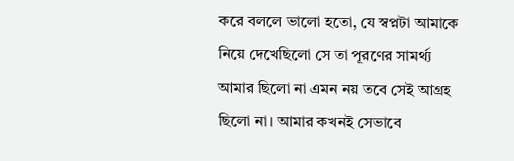করে বললে ভালো হতো, যে স্বপ্নটা আমাকে নিয়ে দেখেছিলো সে তা পূরণের সামর্থ্য আমার ছিলো না এমন নয় তবে সেই আগ্রহ ছিলো না। আমার কখনই সেভাবে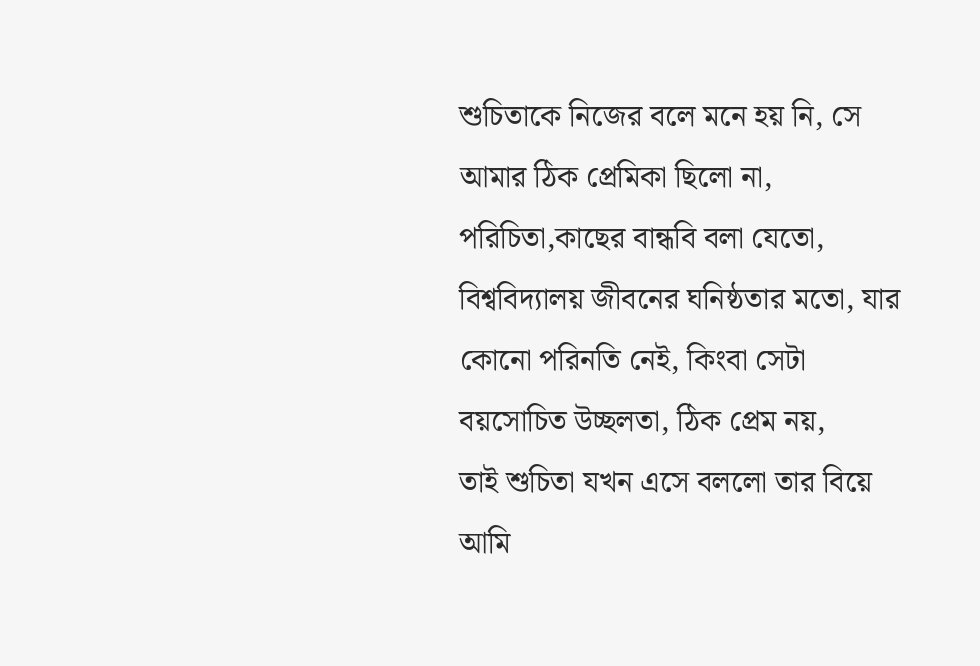শুচিতাকে নিজের বলে মনে হয় নি, সে আমার ঠিক প্রেমিকা ছিলো না, পরিচিতা,কাছের বান্ধবি বলা যেতো, বিশ্ববিদ্যালয় জীবনের ঘনিষ্ঠতার মতো, যার কোনো পরিনতি নেই, কিংবা সেটা বয়সোচিত উচ্ছলতা, ঠিক প্রেম নয়,
তাই শুচিতা যখন এসে বললো তার বিয়ে আমি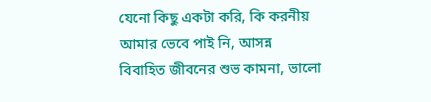যেনো কিছু একটা করি, কি করনীয় আমার ভেবে পাই নি, আসন্ন বিবাহিত জীবনের শুভ কামনা, ভালো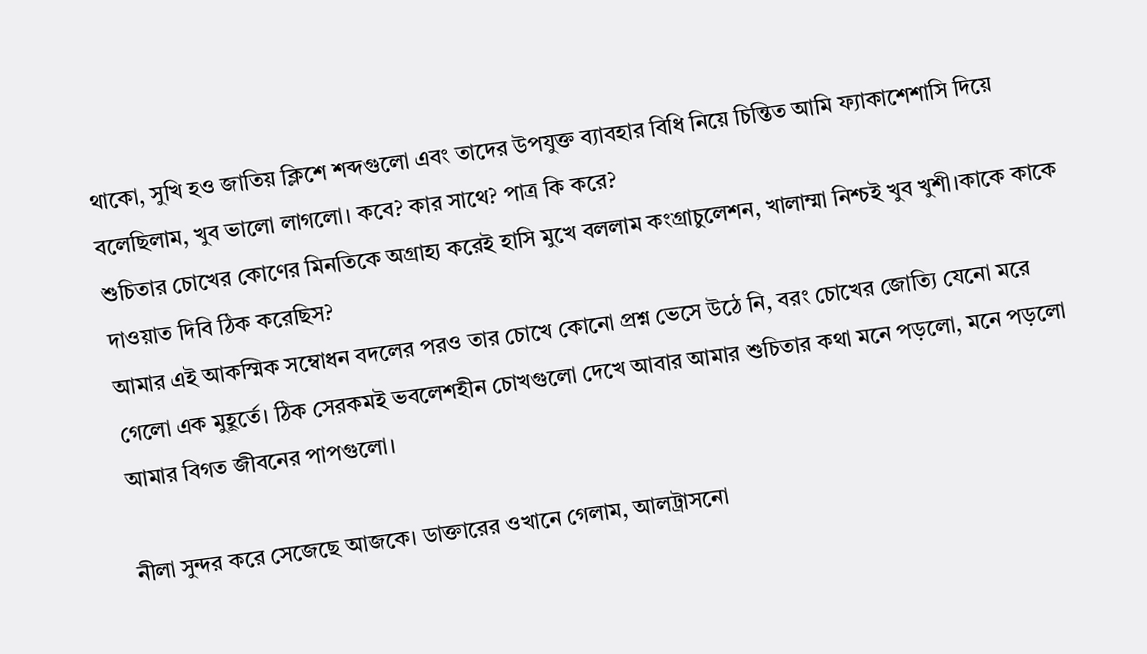থাকো, সুখি হও জাতিয় ক্লিশে শব্দগুলো এবং তাদের উপযুক্ত ব্যাবহার বিধি নিয়ে চিন্তিত আমি ফ্যাকাশেশাসি দিয়ে বলেছিলাম, খুব ভালো লাগলো। কবে? কার সাথে? পাত্র কি করে?
শুচিতার চোখের কোণের মিনতিকে অগ্রাহ্য করেই হাসি মুখে বললাম কংগ্রাচুলেশন, খালাম্মা নিশ্চই খুব খুশী।কাকে কাকে দাওয়াত দিবি ঠিক করেছিস?
আমার এই আকস্মিক সম্বোধন বদলের পরও তার চোখে কোনো প্রশ্ন ভেসে উঠে নি, বরং চোখের জোত্যি যেনো মরে গেলো এক মুহূর্তে। ঠিক সেরকমই ভবলেশহীন চোখগুলো দেখে আবার আমার শুচিতার কথা মনে পড়লো, মনে পড়লো আমার বিগত জীবনের পাপগুলো।

নীলা সুন্দর করে সেজেছে আজকে। ডাক্তারের ওখানে গেলাম, আলট্রাসনো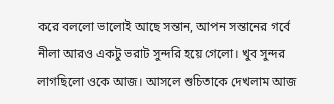করে বললো ভালোই আছে সন্তান, আপন সন্তানের গর্বে নীলা আরও একটু ভরাট সুন্দরি হয়ে গেলো। খুব সুন্দর লাগছিলো ওকে আজ। আসলে শুচিতাকে দেখলাম আজ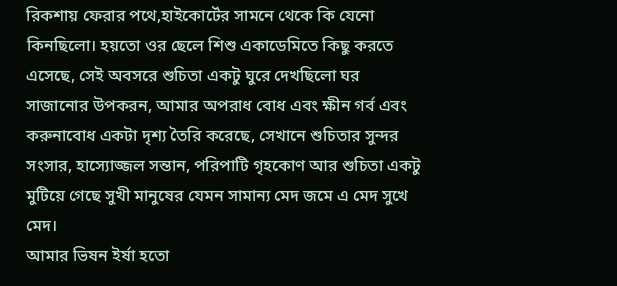রিকশায় ফেরার পথে,হাইকোর্টের সামনে থেকে কি যেনো কিনছিলো। হয়তো ওর ছেলে শিশু একাডেমিতে কিছু করতে এসেছে, সেই অবসরে শুচিতা একটু ঘুরে দেখছিলো ঘর সাজানোর উপকরন, আমার অপরাধ বোধ এবং ক্ষীন গর্ব এবং করুনাবোধ একটা দৃশ্য তৈরি করেছে, সেখানে শুচিতার সুন্দর সংসার, হাস্যোজ্জল সন্তান, পরিপাটি গৃহকোণ আর শুচিতা একটু মুটিয়ে গেছে সুখী মানুষের যেমন সামান্য মেদ জমে এ মেদ সুখে মেদ।
আমার ভিষন ইর্ষা হতো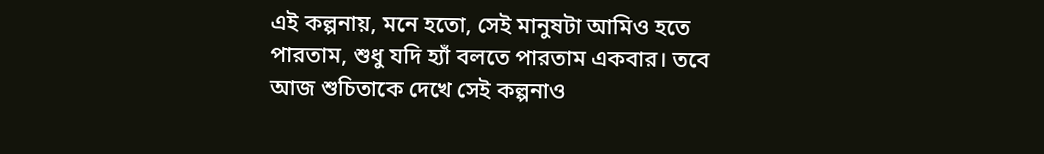এই কল্পনায়, মনে হতো, সেই মানুষটা আমিও হতে পারতাম, শুধু যদি হ্যাঁ বলতে পারতাম একবার। তবে আজ শুচিতাকে দেখে সেই কল্পনাও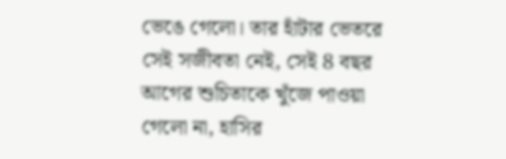ভেঙে গেলো। তার হাঁটার ভেতরে সেই সজীবতা নেই, সেই 8 বছর আগের শুচিতাকে খুঁজে পাওয়া গেলো না, হাসির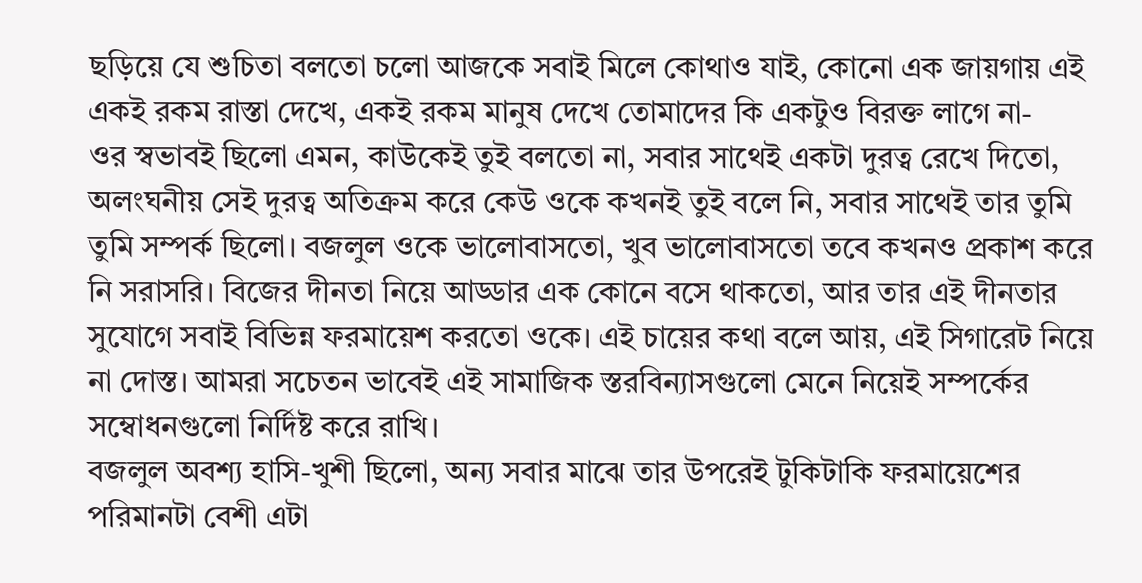ছড়িয়ে যে শুচিতা বলতো চলো আজকে সবাই মিলে কোথাও যাই, কোনো এক জায়গায় এই একই রকম রাস্তা দেখে, একই রকম মানুষ দেখে তোমাদের কি একটুও বিরক্ত লাগে না-
ওর স্বভাবই ছিলো এমন, কাউকেই তুই বলতো না, সবার সাথেই একটা দুরত্ব রেখে দিতো, অলংঘনীয় সেই দুরত্ব অতিক্রম করে কেউ ওকে কখনই তুই বলে নি, সবার সাথেই তার তুমি তুমি সম্পর্ক ছিলো। বজলুল ওকে ভালোবাসতো, খুব ভালোবাসতো তবে কখনও প্রকাশ করে নি সরাসরি। বিজের দীনতা নিয়ে আড্ডার এক কোনে বসে থাকতো, আর তার এই দীনতার সুযোগে সবাই বিভিন্ন ফরমায়েশ করতো ওকে। এই চায়ের কথা বলে আয়, এই সিগারেট নিয়ে না দোস্ত। আমরা সচেতন ভাবেই এই সামাজিক স্তরবিন্যাসগুলো মেনে নিয়েই সম্পর্কের সম্বোধনগুলো নির্দিষ্ট করে রাখি।
বজলুল অবশ্য হাসি-খুশী ছিলো, অন্য সবার মাঝে তার উপরেই টুকিটাকি ফরমায়েশের পরিমানটা বেশী এটা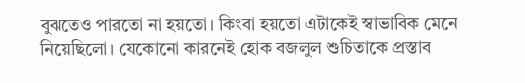বুঝতেও পারতো না হয়তো। কিংবা হয়তো এটাকেই স্বাভাবিক মেনে নিয়েছিলো। যেকোনো কারনেই হোক বজলুল শুচিতাকে প্রস্তাব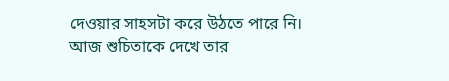দেওয়ার সাহসটা করে উঠতে পারে নি।
আজ শুচিতাকে দেখে তার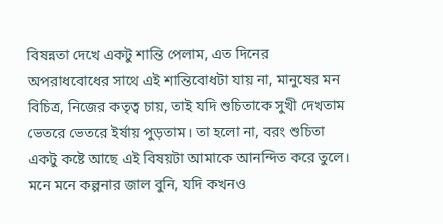বিষন্নতা দেখে একটু শান্তি পেলাম, এত দিনের অপরাধবোধের সাথে এই শান্তিবোধটা যায় না, মানুষের মন বিচিত্র, নিজের কতৃত্ব চায়, তাই যদি শুচিতাকে সুখী দেখতাম ভেতরে ভেতরে ইর্ষায় পুড়তাম। তা হলো না, বরং শুচিতা একটু কষ্টে আছে এই বিষয়টা আমাকে আনন্দিত করে তুলে। মনে মনে কল্পনার জাল বুনি, যদি কখনও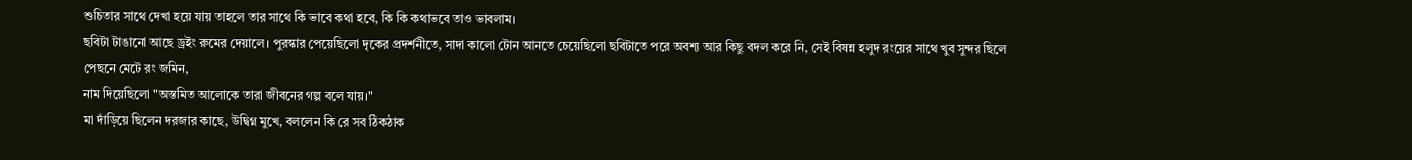শুচিতার সাথে দেখা হয়ে যায় তাহলে তার সাথে কি ভাবে কথা হবে, কি কি কথাভবে তাও ভাবলাম।
ছবিটা টাঙানো আছে ড্রইং রুমের দেয়ালে। পুরস্কার পেয়েছিলো দৃকের প্রদর্শনীতে, সাদা কালো টোন আনতে চেয়েছিলো ছবিটাতে পরে অবশ্য আর কিছু বদল করে নি, সেই বিষন্ন হলুদ রংয়ের সাথে খুব সুন্দর ছিলে পেছনে মেটে রং জমিন,
নাম দিয়েছিলো "অস্তমিত আলোকে তারা জীবনের গল্প বলে যায়।"
মা দাঁড়িয়ে ছিলেন দরজার কাছে, উদ্বিগ্ন মুখে, বললেন কি রে সব ঠিকঠাক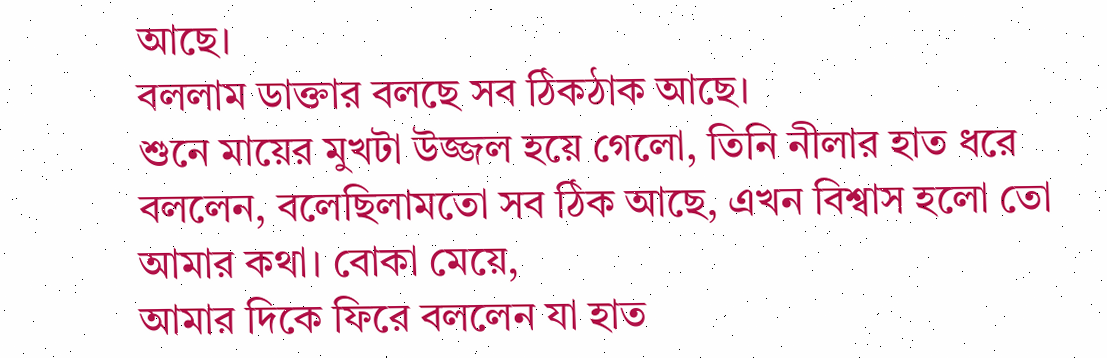আছে।
বললাম ডাক্তার বলছে সব ঠিকঠাক আছে।
শুনে মায়ের মুখটা উজ্জল হয়ে গেলো, তিনি নীলার হাত ধরে বললেন, বলেছিলামতো সব ঠিক আছে, এখন বিশ্বাস হলো তো আমার কথা। বোকা মেয়ে,
আমার দিকে ফিরে বললেন যা হাত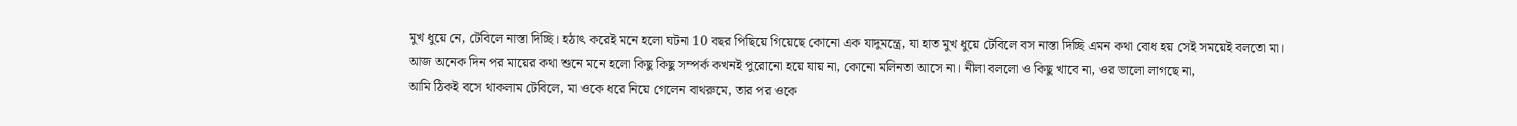মুখ ধুয়ে নে, টেবিলে নাস্তা দিচ্ছি। হঠাৎ করেই মনে হলো ঘটনা 10 বছর পিছিয়ে গিয়েছে কোনো এক যাদুমন্ত্রে, যা হাত মুখ ধুয়ে টেবিলে বস নাস্তা দিচ্ছি এমন কথা বোধ হয় সেই সময়েই বলতো মা।
আজ অনেক দিন পর মায়ের কথা শুনে মনে হলো কিছু কিছু সম্পর্ক কখনই পুরোনো হয়ে যায় না, কোনো মলিনতা আসে না। নীলা বললো ও কিছু খাবে না, ওর ভালো লাগছে না,
আমি ঠিকই বসে থাকলাম টেবিলে, মা ওকে ধরে নিয়ে গেলেন বাথরুমে, তার পর ওকে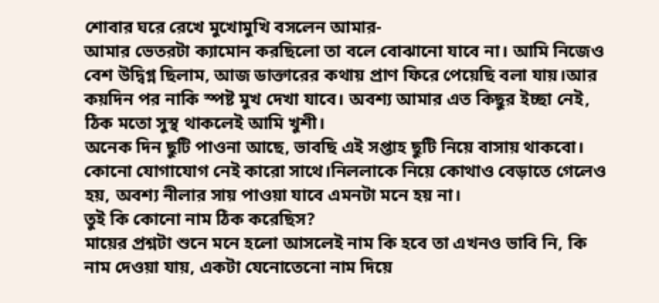শোবার ঘরে রেখে মুখোমুখি বসলেন আমার-
আমার ভেতরটা ক্যামোন করছিলো তা বলে বোঝানো যাবে না। আমি নিজেও বেশ উদ্বিগ্ন ছিলাম, আজ ডাক্তারের কথায় প্রাণ ফিরে পেয়েছি বলা যায়।আর কয়দিন পর নাকি স্পষ্ট মুখ দেখা যাবে। অবশ্য আমার এত কিছুর ইচ্ছা নেই, ঠিক মতো সুস্থ থাকলেই আমি খুশী।
অনেক দিন ছুটি পাওনা আছে, ভাবছি এই সপ্তাহ ছুটি নিয়ে বাসায় থাকবো। কোনো যোগাযোগ নেই কারো সাথে।নিললাকে নিয়ে কোথাও বেড়াতে গেলেও হয়, অবশ্য নীলার সায় পাওয়া যাবে এমনটা মনে হয় না।
তুই কি কোনো নাম ঠিক করেছিস?
মায়ের প্রশ্নটা শুনে মনে হলো আসলেই নাম কি হবে তা এখনও ভাবি নি, কি নাম দেওয়া যায়, একটা যেনোতেনো নাম দিয়ে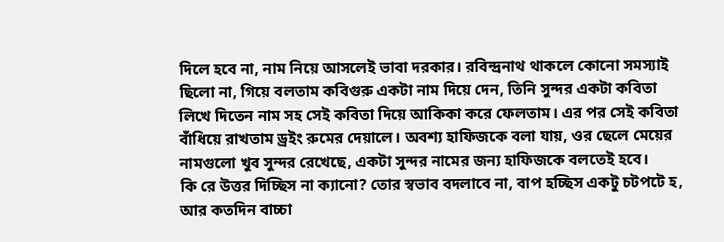দিলে হবে না, নাম নিয়ে আসলেই ভাবা দরকার। রবিন্দ্রনাথ থাকলে কোনো সমস্যাই ছিলো না, গিয়ে বলতাম কবিগুরু একটা নাম দিয়ে দেন, তিনি সুন্দর একটা কবিতা লিখে দিতেন নাম সহ সেই কবিতা দিয়ে আকিকা করে ফেলতাম। এর পর সেই কবিতা বাঁধিয়ে রাখতাম ড্রইং রুমের দেয়ালে। অবশ্য হাফিজকে বলা যায়, ওর ছেলে মেয়ের নামগুলো খুব সুন্দর রেখেছে, একটা সুন্দর নামের জন্য হাফিজকে বলতেই হবে।
কি রে উত্তর দিচ্ছিস না ক্যানো? তোর স্বভাব বদলাবে না, বাপ হচ্ছিস একটু চটপটে হ, আর কতদিন বাচ্চা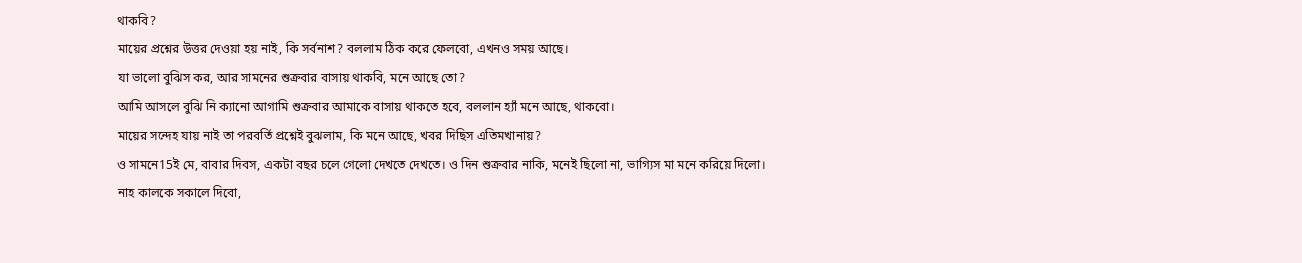থাকবি?
মায়ের প্রশ্নের উত্তর দেওয়া হয় নাই, কি সর্বনাশ? বললাম ঠিক করে ফেলবো, এখনও সময় আছে।
যা ভালো বুঝিস কর, আর সামনের শুক্রবার বাসায় থাকবি, মনে আছে তো?
আমি আসলে বুঝি নি ক্যানো আগামি শুক্রবার আমাকে বাসায় থাকতে হবে, বললান হ্যাঁ মনে আছে, থাকবো।
মায়ের সন্দেহ যায় নাই তা পরবর্তি প্রশ্নেই বুঝলাম, কি মনে আছে, খবর দিছিস এতিমখানায়?
ও সামনে15ই মে, বাবার দিবস, একটা বছর চলে গেলো দেখতে দেখতে। ও দিন শুক্রবার নাকি, মনেই ছিলো না, ভাগ্যিস মা মনে করিয়ে দিলো।
নাহ কালকে সকালে দিবো,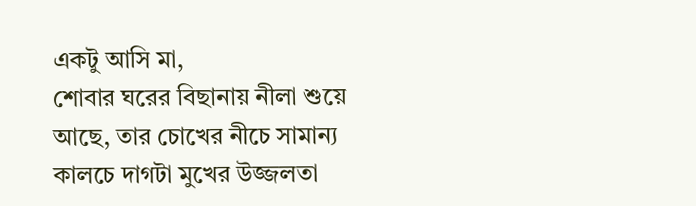একটু আসি মা,
শোবার ঘরের বিছানায় নীলা শুয়ে আছে, তার চোখের নীচে সামান্য কালচে দাগটা মুখের উজ্জলতা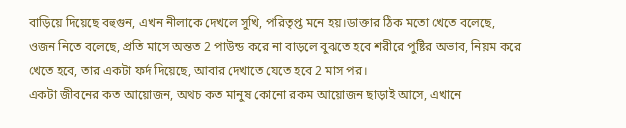বাড়িয়ে দিয়েছে বহুগুন, এখন নীলাকে দেখলে সুখি, পরিতৃপ্ত মনে হয়।ডাক্তার ঠিক মতো খেতে বলেছে, ওজন নিতে বলেছে, প্রতি মাসে অন্তত 2 পাউন্ড করে না বাড়লে বুঝতে হবে শরীরে পুষ্টির অভাব, নিয়ম করে খেতে হবে, তার একটা ফর্দ দিয়েছে, আবার দেখাতে যেতে হবে 2 মাস পর।
একটা জীবনের কত আয়োজন, অথচ কত মানুষ কোনো রকম আয়োজন ছাড়াই আসে, এখানে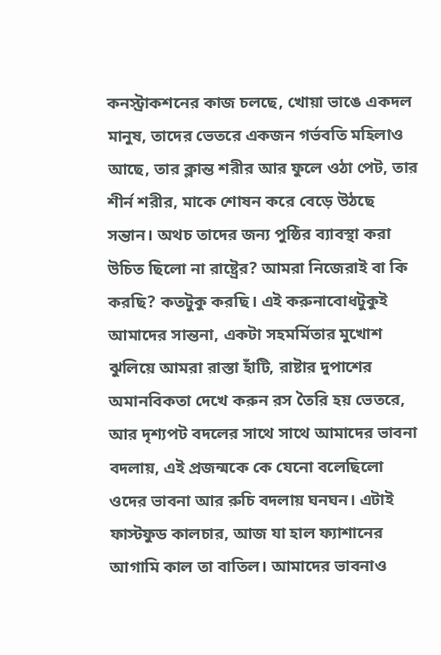কনস্ট্রাকশনের কাজ চলছে, খোয়া ভাঙে একদল মানুষ, তাদের ভেতরে একজন গর্ভবতি মহিলাও আছে, তার ক্লান্ত শরীর আর ফুলে ওঠা পেট, তার শীর্ন শরীর, মাকে শোষন করে বেড়ে উঠছে সন্তান। অথচ তাদের জন্য পুষ্ঠির ব্যাবস্থা করা উচিত ছিলো না রাষ্ট্রের? আমরা নিজেরাই বা কি করছি? কতটুকু করছি। এই করুনাবোধটুকুই আমাদের সান্তনা, একটা সহমর্মিতার মুখোশ ঝুলিয়ে আমরা রাস্তা হাঁটি, রাষ্টার দুপাশের অমানবিকতা দেখে করুন রস তৈরি হয় ভেতরে, আর দৃশ্যপট বদলের সাথে সাথে আমাদের ভাবনা বদলায়, এই প্রজন্মকে কে যেনো বলেছিলো ওদের ভাবনা আর রুচি বদলায় ঘনঘন। এটাই ফাস্টফুড কালচার, আজ যা হাল ফ্যাশানের আগামি কাল তা বাতিল। আমাদের ভাবনাও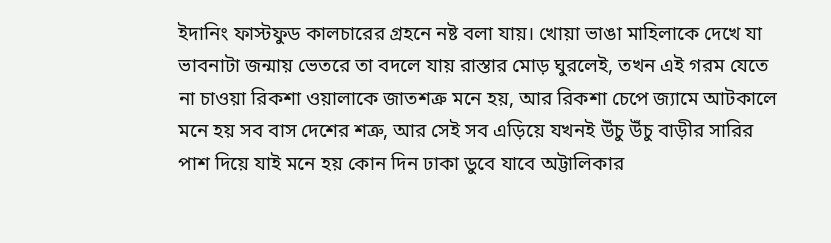ইদানিং ফাস্টফুড কালচারের গ্রহনে নষ্ট বলা যায়। খোয়া ভাঙা মাহিলাকে দেখে যা ভাবনাটা জন্মায় ভেতরে তা বদলে যায় রাস্তার মোড় ঘুরলেই, তখন এই গরম যেতে না চাওয়া রিকশা ওয়ালাকে জাতশত্রু মনে হয়, আর রিকশা চেপে জ্যামে আটকালে মনে হয় সব বাস দেশের শত্রু, আর সেই সব এড়িয়ে যখনই উঁচু উঁচু বাড়ীর সারির পাশ দিয়ে যাই মনে হয় কোন দিন ঢাকা ডুবে যাবে অট্টালিকার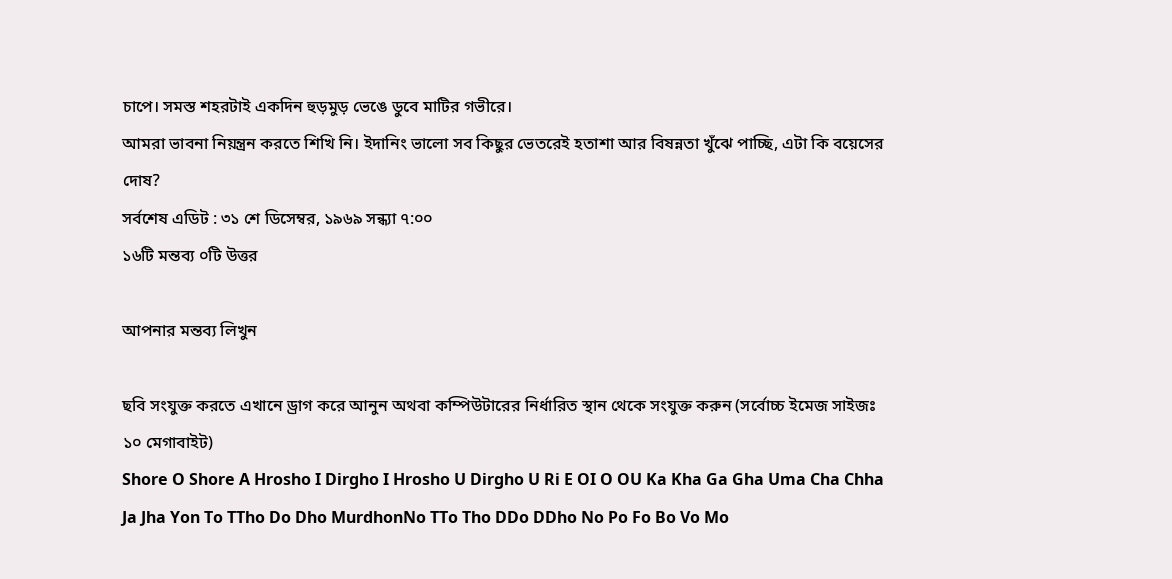চাপে। সমস্ত শহরটাই একদিন হুড়মুড় ভেঙে ডুবে মাটির গভীরে।
আমরা ভাবনা নিয়ন্ত্রন করতে শিখি নি। ইদানিং ভালো সব কিছুর ভেতরেই হতাশা আর বিষন্নতা খুঁঝে পাচ্ছি, এটা কি বয়েসের দোষ?
সর্বশেষ এডিট : ৩১ শে ডিসেম্বর, ১৯৬৯ সন্ধ্যা ৭:০০
১৬টি মন্তব্য ০টি উত্তর

আপনার মন্তব্য লিখুন

ছবি সংযুক্ত করতে এখানে ড্রাগ করে আনুন অথবা কম্পিউটারের নির্ধারিত স্থান থেকে সংযুক্ত করুন (সর্বোচ্চ ইমেজ সাইজঃ ১০ মেগাবাইট)
Shore O Shore A Hrosho I Dirgho I Hrosho U Dirgho U Ri E OI O OU Ka Kha Ga Gha Uma Cha Chha Ja Jha Yon To TTho Do Dho MurdhonNo TTo Tho DDo DDho No Po Fo Bo Vo Mo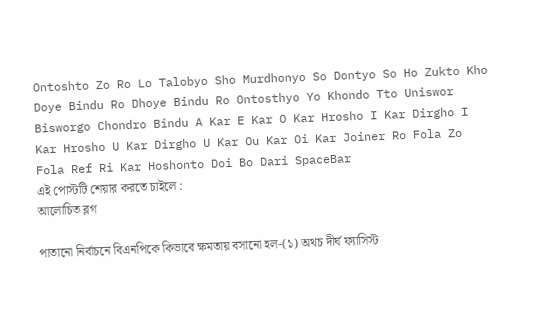Ontoshto Zo Ro Lo Talobyo Sho Murdhonyo So Dontyo So Ho Zukto Kho Doye Bindu Ro Dhoye Bindu Ro Ontosthyo Yo Khondo Tto Uniswor Bisworgo Chondro Bindu A Kar E Kar O Kar Hrosho I Kar Dirgho I Kar Hrosho U Kar Dirgho U Kar Ou Kar Oi Kar Joiner Ro Fola Zo Fola Ref Ri Kar Hoshonto Doi Bo Dari SpaceBar
এই পোস্টটি শেয়ার করতে চাইলে :
আলোচিত ব্লগ

পাতানো নির্বাচনে বিএনপিকে কিভাবে ক্ষমতায় বসানো হল-(১) অথচ দীর্ঘ ফ্যাসিস্ট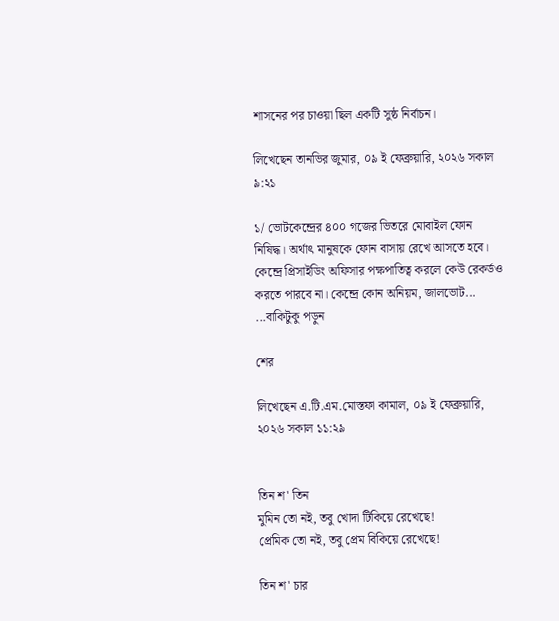শাসনের পর চাওয়া ছিল একটি সুষ্ঠ নির্বাচন।

লিখেছেন তানভির জুমার, ০৯ ই ফেব্রুয়ারি, ২০২৬ সকাল ৯:২১

১/ ভোটকেন্দ্রের ৪০০ গজের ভিতরে মোবাইল ফোন নিষিদ্ধ। অর্থাৎ মানুষকে ফোন বাসায় রেখে আসতে হবে। কেন্দ্রে প্রিসাইডিং অফিসার পক্ষপাতিত্ব করলে কেউ রেকর্ডও করতে পারবে না। কেন্দ্রে কোন অনিয়ম, জালভোট... ...বাকিটুকু পড়ুন

শের

লিখেছেন এ.টি.এম.মোস্তফা কামাল, ০৯ ই ফেব্রুয়ারি, ২০২৬ সকাল ১১:২৯


তিন শ' তিন
মুমিন তো নই, তবু খোদা টিকিয়ে রেখেছে!
প্রেমিক তো নই, তবু প্রেম বিকিয়ে রেখেছে!

তিন শ' চার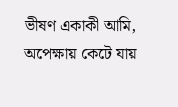ভীষণ একাকী আমি, অপেক্ষায় কেটে যায়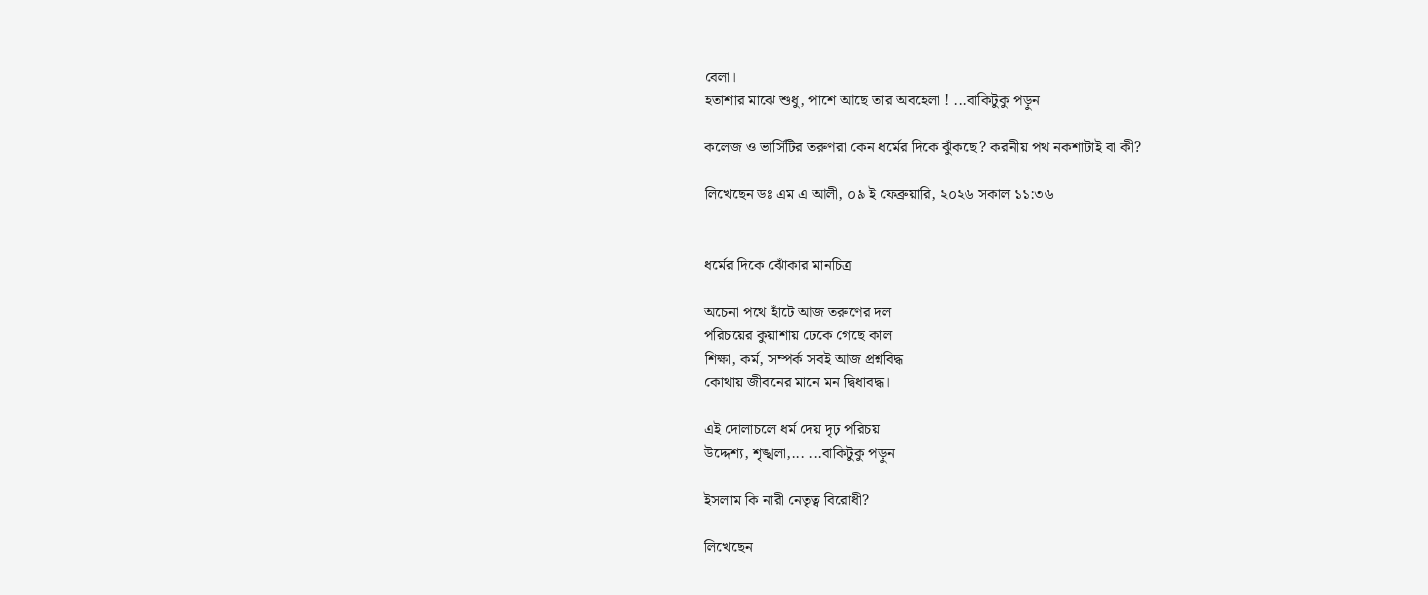বেলা।
হতাশার মাঝে শুধু, পাশে আছে তার অবহেলা ! ...বাকিটুকু পড়ুন

কলেজ ও ভার্সিটির তরুণরা কেন ধর্মের দিকে ঝুঁকছে? করনীয় পথ নকশাটাই বা কী?

লিখেছেন ডঃ এম এ আলী, ০৯ ই ফেব্রুয়ারি, ২০২৬ সকাল ১১:৩৬


ধর্মের দিকে ঝোঁকার মানচিত্র

অচেনা পথে হাঁটে আজ তরুণের দল
পরিচয়ের কুয়াশায় ঢেকে গেছে কাল
শিক্ষা, কর্ম, সম্পর্ক সবই আজ প্রশ্নবিদ্ধ
কোথায় জীবনের মানে মন দ্বিধাবদ্ধ।

এই দোলাচলে ধর্ম দেয় দৃঢ় পরিচয়
উদ্দেশ্য, শৃঙ্খলা,... ...বাকিটুকু পড়ুন

ইসলাম কি নারী নেতৃত্ব বিরোধী?

লিখেছেন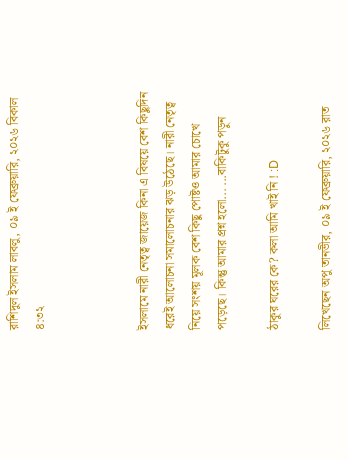রাশিদুল ইসলাম লাবলু, ০৯ ই ফেব্রুয়ারি, ২০২৬ বিকাল ৪:৩২



ইসলামে নারী নেতৃত্ব জায়েজ কিনা এ বিষয়ে বেশ কিছুদিন ধরেই আলোচনা সমালোচনার ঝড় উঠেছে। নারী নেতৃত্ব নিয়ে সংশয় মূলক বেশ কিছু পোষ্টও আমার চোখে পড়েছে। কিন্তু আমার প্রশ্ন হলো... ...বাকিটুকু পড়ুন

ঠাকুর ঘরের কে? কলা আমি খাই নি ! :D

লিখেছেন অপু তানভীর, ০৯ ই ফেব্রুয়ারি, ২০২৬ রাত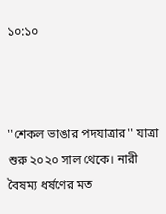১০:১০



''শেকল ভাঙার পদযাত্রার'' যাত্রা শুরু ২০২০ সাল থেকে। নারী বৈষম্য ধর্ষণের মত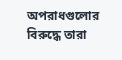অপরাধগুলোর বিরুদ্ধে তারা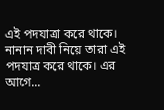এই পদযাত্রা করে থাকে। নানান দাবী নিয়ে তারা এই পদযাত্র করে থাকে। এর আগে...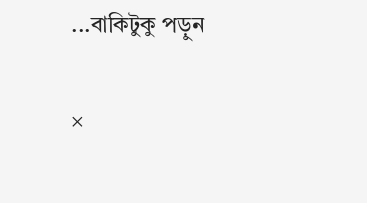...বাকিটুকু পড়ুন

×